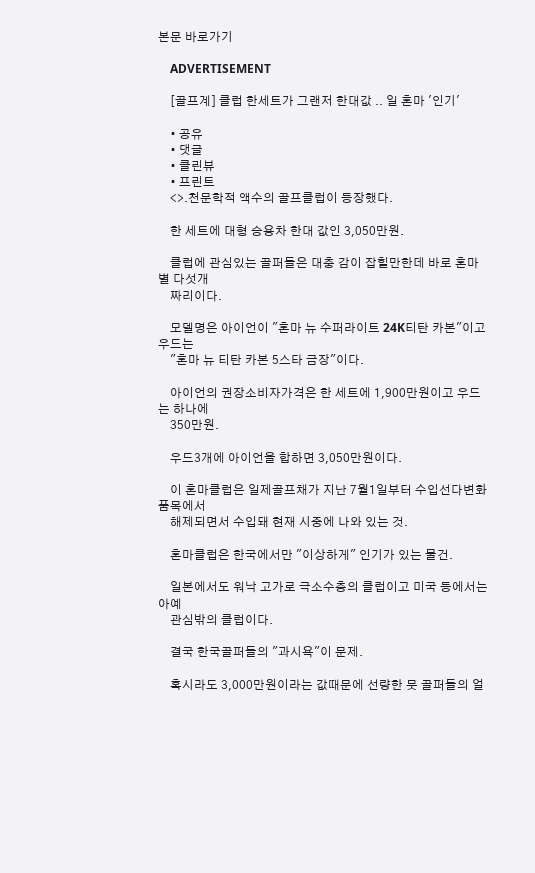본문 바로가기

    ADVERTISEMENT

    [골프계] 클럽 한세트가 그랜저 한대값 .. 일 혼마 '인기'

    • 공유
    • 댓글
    • 클린뷰
    • 프린트
    <>.천문학적 액수의 골프클럽이 등장했다.

    한 세트에 대형 승용차 한대 값인 3,050만원.

    클럽에 관심있는 골퍼들은 대충 감이 잡힐만한데 바로 혼마 별 다섯개
    짜리이다.

    모델명은 아이언이 "혼마 뉴 수퍼라이트 24K티탄 카본"이고 우드는
    "혼마 뉴 티탄 카본 5스타 금장"이다.

    아이언의 권장소비자가격은 한 세트에 1,900만원이고 우드는 하나에
    350만원.

    우드3개에 아이언을 합하면 3,050만원이다.

    이 혼마클럽은 일제골프채가 지난 7월1일부터 수입선다변화품목에서
    해제되면서 수입돼 현재 시중에 나와 있는 것.

    혼마클럽은 한국에서만 "이상하게" 인기가 있는 물건.

    일본에서도 워낙 고가로 극소수층의 클럽이고 미국 등에서는 아예
    관심밖의 클럽이다.

    결국 한국골퍼들의 "과시욕"이 문제.

    혹시라도 3,000만원이라는 값때문에 선량한 뭇 골퍼들의 얼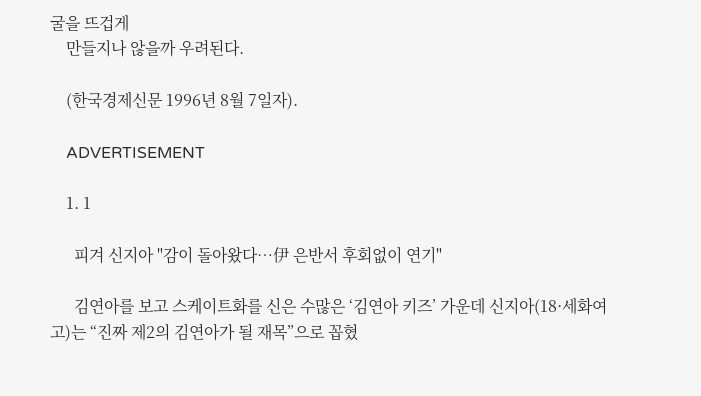굴을 뜨겁게
    만들지나 않을까 우려된다.

    (한국경제신문 1996년 8월 7일자).

    ADVERTISEMENT

    1. 1

      피겨 신지아 "감이 돌아왔다…伊 은반서 후회없이 연기"

      김연아를 보고 스케이트화를 신은 수많은 ‘김연아 키즈’ 가운데 신지아(18·세화여고)는 “진짜 제2의 김연아가 될 재목”으로 꼽혔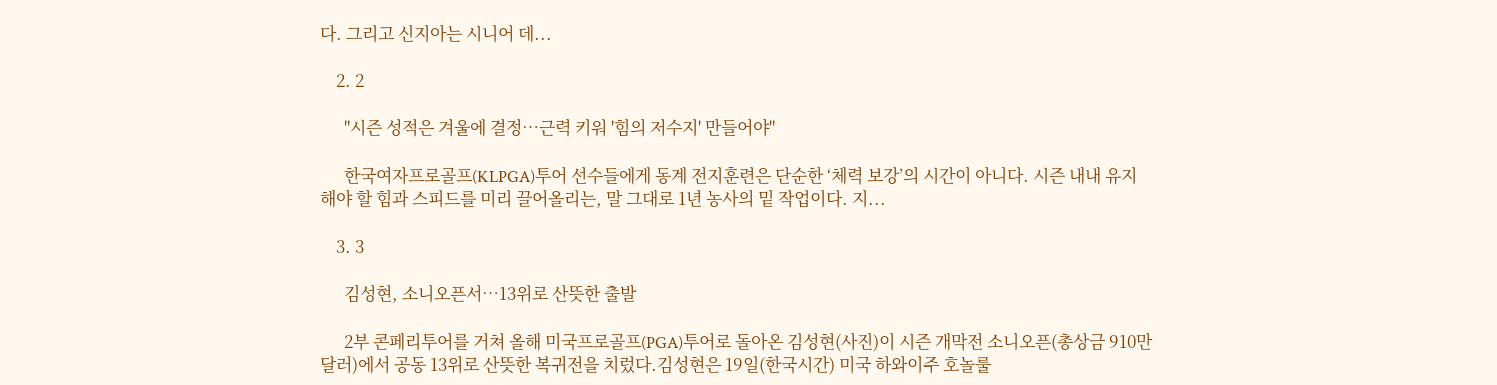다. 그리고 신지아는 시니어 데...

    2. 2

      "시즌 성적은 겨울에 결정…근력 키워 '힘의 저수지' 만들어야"

      한국여자프로골프(KLPGA)투어 선수들에게 동계 전지훈련은 단순한 ‘체력 보강’의 시간이 아니다. 시즌 내내 유지해야 할 힘과 스피드를 미리 끌어올리는, 말 그대로 1년 농사의 밑 작업이다. 지...

    3. 3

      김성현, 소니오픈서…13위로 산뜻한 출발

      2부 콘페리투어를 거쳐 올해 미국프로골프(PGA)투어로 돌아온 김성현(사진)이 시즌 개막전 소니오픈(총상금 910만달러)에서 공동 13위로 산뜻한 복귀전을 치렀다.김성현은 19일(한국시간) 미국 하와이주 호놀룰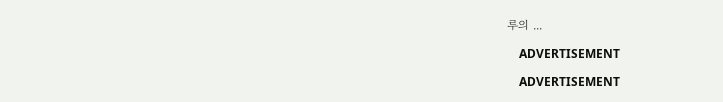루의 ...

    ADVERTISEMENT

    ADVERTISEMENT